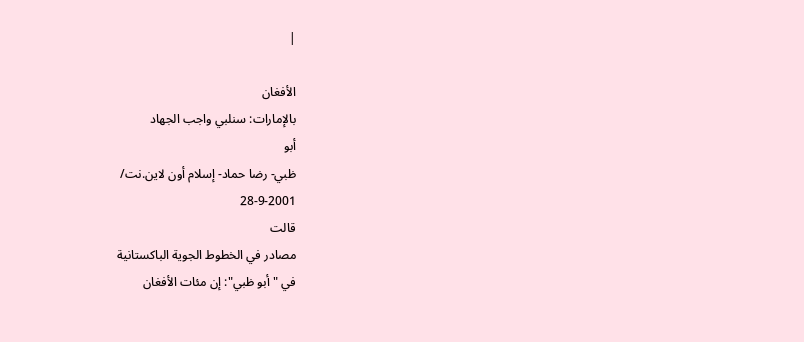|

الأفغان
بالإمارات: سنلبي واجب الجهاد
أبو
ظبي- رضا حماد- إسلام أون لاين.نت/
28-9-2001
قالت
مصادر في الخطوط الجوية الباكستانية
في "أبو ظبي": إن مئات الأفغان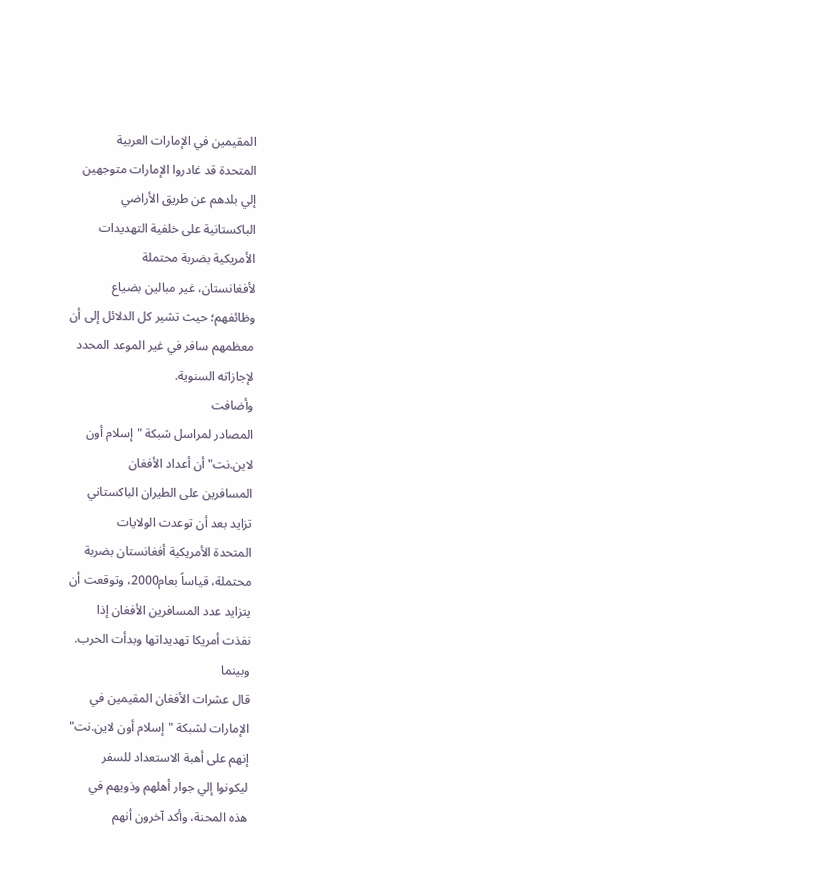المقيمين في الإمارات العربية
المتحدة قد غادروا الإمارات متوجهين
إلي بلدهم عن طريق الأراضي
الباكستانية على خلفية التهديدات
الأمريكية بضربة محتملة
لأفغانستان، غير مبالين بضياع
وظائفهم؛ حيث تشير كل الدلائل إلى أن
معظمهم سافر في غير الموعد المحدد
لإجازاته السنوية.
وأضافت
المصادر لمراسل شبكة "إسلام أون
لاين.نت" أن أعداد الأفغان
المسافرين على الطيران الباكستاني
تزايد بعد أن توعدت الولايات
المتحدة الأمريكية أفغانستان بضربة
محتملة، قياساً بعام2000، وتوقعت أن
يتزايد عدد المسافرين الأفغان إذا
نفذت أمريكا تهديداتها وبدأت الحرب.
وبينما
قال عشرات الأفغان المقيمين في
الإمارات لشبكة "إسلام أون لاين.نت"
إنهم على أهبة الاستعداد للسفر
ليكونوا إلي جوار أهلهم وذويهم في
هذه المحنة، وأكد آخرون أنهم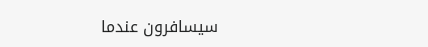سيسافرون عندما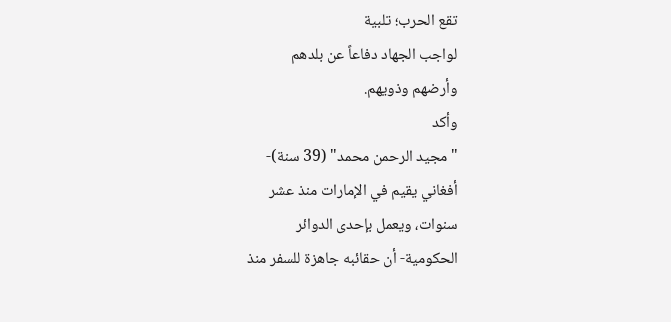تقع الحرب؛ تلبية
لواجب الجهاد دفاعاً عن بلدهم
وأرضهم وذويهم.
وأكد
"مجيد الرحمن محمد" (39 سنة)-
أفغاني يقيم في الإمارات منذ عشر
سنوات، ويعمل بإحدى الدوائر
الحكومية- أن حقائبه جاهزة للسفر منذ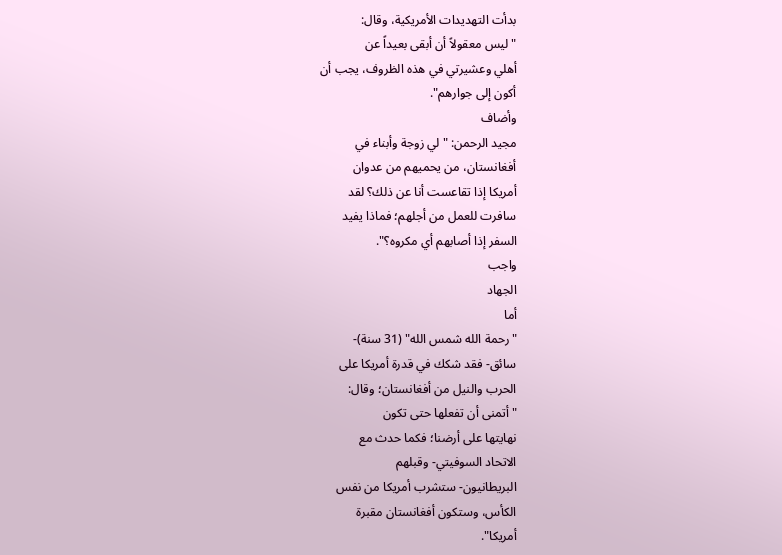بدأت التهديدات الأمريكية، وقال:
"ليس معقولاً أن أبقى بعيداً عن
أهلي وعشيرتي في هذه الظروف، يجب أن
أكون إلى جوارهم".
وأضاف
مجيد الرحمن: "لي زوجة وأبناء في
أفغانستان، من يحميهم من عدوان
أمريكا إذا تقاعست أنا عن ذلك؟ لقد
سافرت للعمل من أجلهم؛ فماذا يفيد
السفر إذا أصابهم أي مكروه؟".
واجب
الجهاد
أما
"رحمة الله شمس الله" (31 سنة)-
سائق- فقد شكك في قدرة أمريكا على
الحرب والنيل من أفغانستان؛ وقال:
"أتمنى أن تفعلها حتى تكون
نهايتها على أرضنا؛ فكما حدث مع
الاتحاد السوفيتي- وقبلهم
البريطانيون- ستشرب أمريكا من نفس
الكأس، وستكون أفغانستان مقبرة
أمريكا".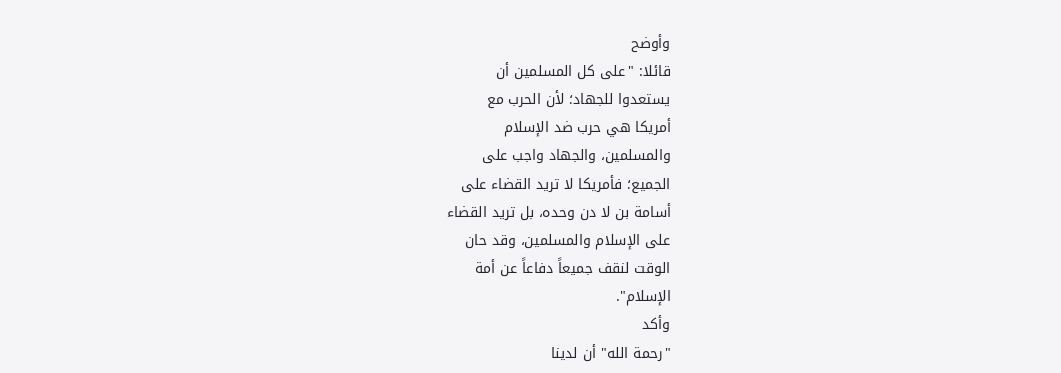وأوضح
قائلا: "على كل المسلمين أن
يستعدوا للجهاد؛ لأن الحرب مع
أمريكا هي حرب ضد الإسلام
والمسلمين، والجهاد واجب على
الجميع؛ فأمريكا لا تريد القضاء على
أسامة بن لا دن وحده، بل تريد القضاء
على الإسلام والمسلمين، وقد حان
الوقت لنقف جميعاً دفاعاً عن أمة
الإسلام".
وأكد
"رحمة الله" أن لدينا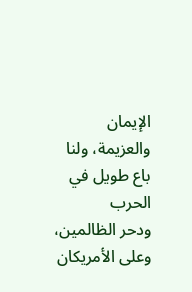الإيمان
والعزيمة، ولنا باع طويل في الحرب
ودحر الظالمين، وعلى الأمريكان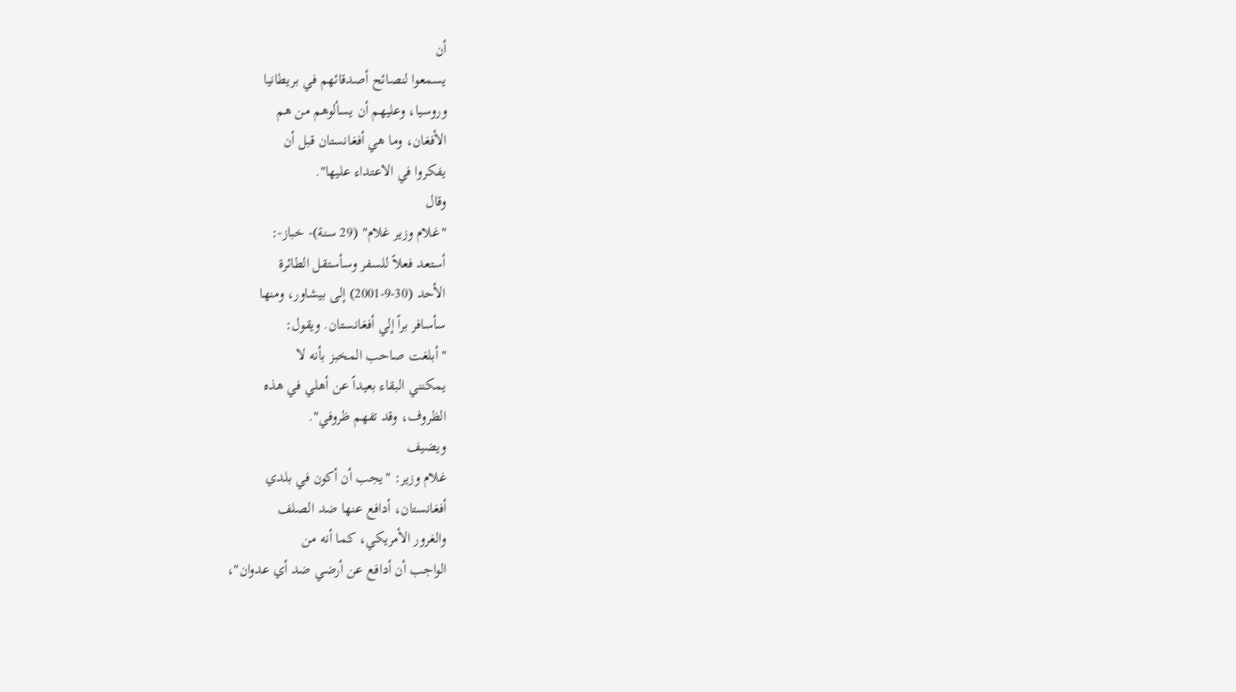أن
يسمعوا لنصائح أصدقائهم في بريطانيا
وروسيا، وعليهم أن يسألوهم من هم
الأفغان، وما هي أفغانستان قبل أن
يفكروا في الاعتداء عليها".
وقال
"غلام وزير غلام" (29 سنة)- خباز-:
أستعد فعلاً للسفر وسأستقل الطائرة
الأحد (30-9-2001) إلى بيشاور، ومنها
سأسافر براً إلي أفغانستان. ويقول:
"أبلغت صاحب المخبز بأنه لا
يمكنني البقاء بعيداً عن أهلي في هذه
الظروف، وقد تفهم ظروفي".
ويضيف
غلام وزير: "يجب أن أكون في بلدي
أفغانستان، أدافع عنها ضد الصلف
والغرور الأمريكي، كما أنه من
الواجب أن أدافع عن أرضي ضد أي عدوان"،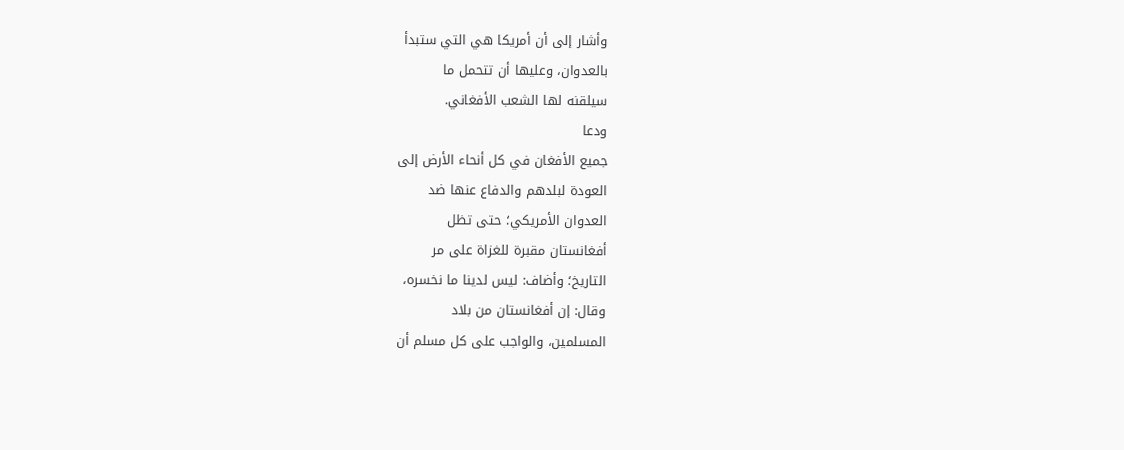وأشار إلى أن أمريكا هي التي ستبدأ
بالعدوان، وعليها أن تتحمل ما
سيلقنه لها الشعب الأفغاني.
ودعا
جميع الأفغان في كل أنحاء الأرض إلى
العودة لبلدهم والدفاع عنها ضد
العدوان الأمريكي؛ حتى تظل
أفغانستان مقبرة للغزاة على مر
التاريخ؛ وأضاف: ليس لدينا ما نخسره،
وقال: إن أفغانستان من بلاد
المسلمين، والواجب على كل مسلم أن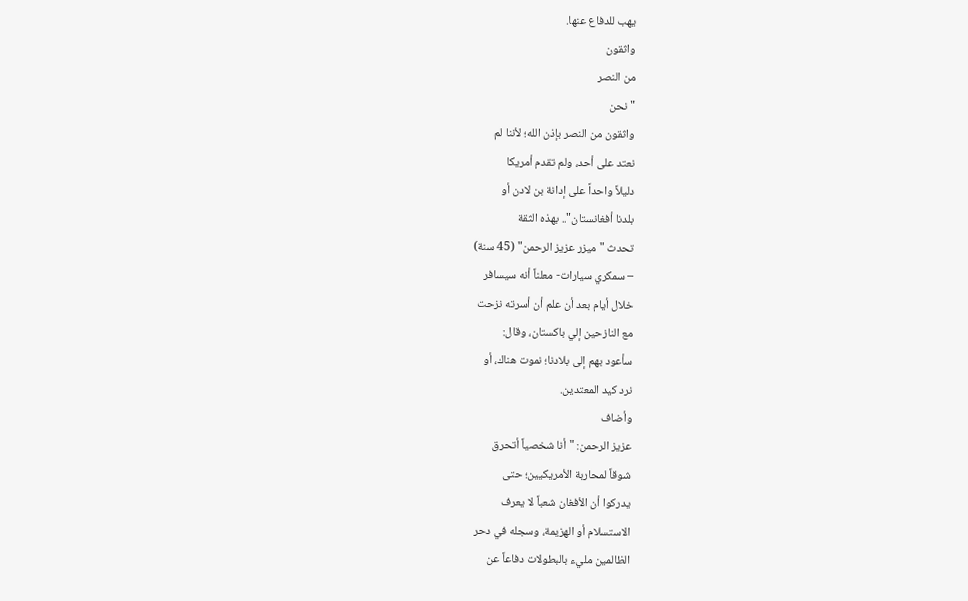يهب للدفاع عنها.
واثقون
من النصر
"نحن
واثقون من النصر بإذن الله؛ لأننا لم
نعتد على أحد، ولم تقدم أمريكا
دليلاً واحداً على إدانة بن لادن أو
بلدنا أفغانستان".. بهذه الثقة
تحدث "ميزر عزيز الرحمن" (45 سنة)
– سمكري سيارات- معلناً أنه سيسافر
خلال أيام بعد أن علم أن أسرته نزحت
مع النازحين إلي باكستان، وقال:
سأعود بهم إلى بلادنا؛ نموت هناك، أو
نرد كيد المعتدين.
وأضاف
عزيز الرحمن: "أنا شخصياً أتحرق
شوقاً لمحاربة الأمريكيين؛ حتى
يدركوا أن الأفغان شعباً لا يعرف
الاستسلام أو الهزيمة، وسجله في دحر
الظالمين مليء بالبطولات دفاعاً عن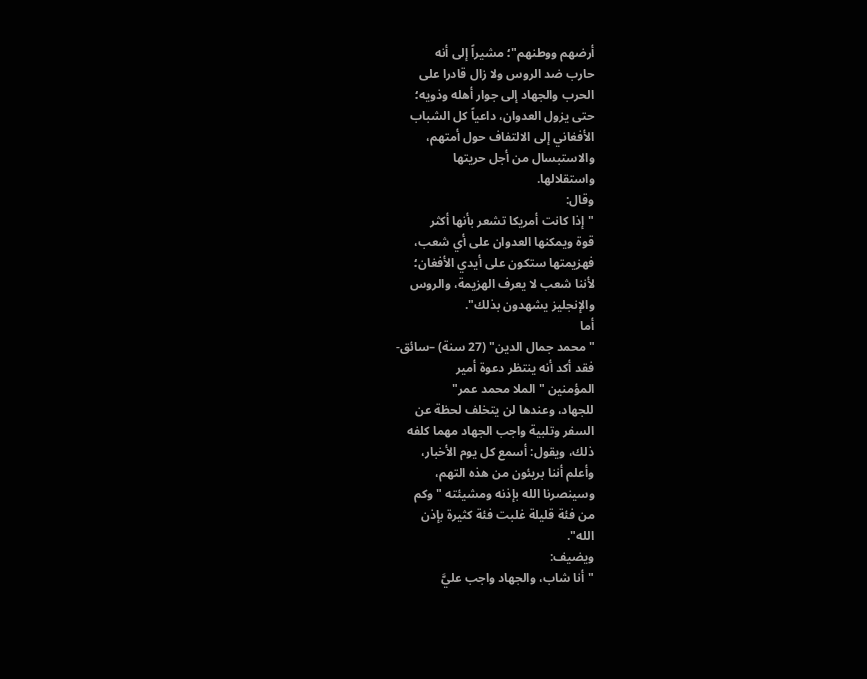أرضهم ووطنهم"؛ مشيراً إلى أنه
حارب ضد الروس ولا زال قادرا على
الحرب والجهاد إلى جوار أهله وذويه؛
حتى يزول العدوان، داعياً كل الشباب
الأفغاني إلى الالتفاف حول أمتهم،
والاستبسال من أجل حريتها
واستقلالها.
وقال:
"إذا كانت أمريكا تشعر بأنها أكثر
قوة ويمكنها العدوان على أي شعب،
فهزيمتها ستكون على أيدي الأفغان؛
لأننا شعب لا يعرف الهزيمة، والروس
والإنجليز يشهدون بذلك".
أما
"محمد جمال الدين" (27 سنة) –سائق-
فقد أكد أنه ينتظر دعوة أمير
المؤمنين "الملا محمد عمر"
للجهاد، وعندها لن يتخلف لحظة عن
السفر وتلبية واجب الجهاد مهما كلفه
ذلك، ويقول: أسمع كل يوم الأخبار،
وأعلم أننا بريئون من هذه التهم،
وسينصرنا الله بإذنه ومشيئته "وكم
من فئة قليلة غلبت فئة كثيرة بإذن
الله".
ويضيف:
"أنا شاب، والجهاد واجب عليَّ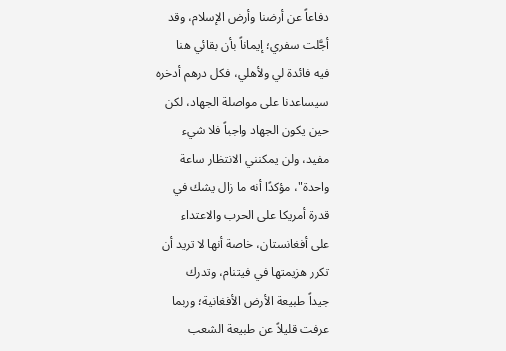دفاعاً عن أرضنا وأرض الإسلام، وقد
أجَّلت سفري؛ إيماناً بأن بقائي هنا
فيه فائدة لي ولأهلي، فكل درهم أدخره
سيساعدنا على مواصلة الجهاد، لكن
حين يكون الجهاد واجباً فلا شيء
مفيد، ولن يمكنني الانتظار ساعة
واحدة"، مؤكدًا أنه ما زال يشك في
قدرة أمريكا على الحرب والاعتداء
على أفغانستان، خاصة أنها لا تريد أن
تكرر هزيمتها في فيتنام، وتدرك
جيداً طبيعة الأرض الأفغانية؛ وربما
عرفت قليلاً عن طبيعة الشعب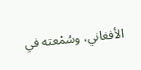الأفغاني، وسُمْعته في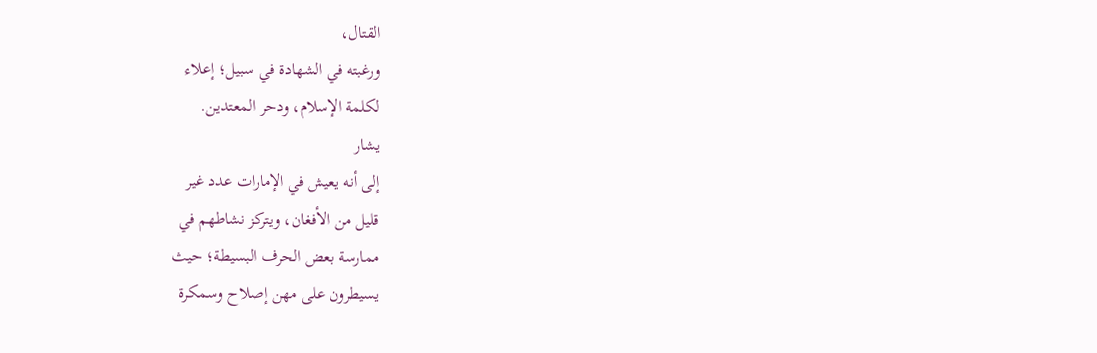القتال،
ورغبته في الشهادة في سبيل؛ إعلاء
لكلمة الإسلام، ودحر المعتدين.
يشار
إلى أنه يعيش في الإمارات عدد غير
قليل من الأفغان، ويتركز نشاطهم في
ممارسة بعض الحرف البسيطة؛ حيث
يسيطرون على مهن إصلاح وسمكرة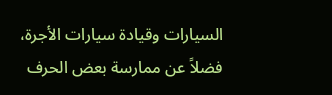السيارات وقيادة سيارات الأجرة،
فضلاً عن ممارسة بعض الحرف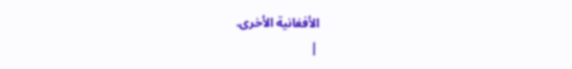الأفغانية الأخرى.
|